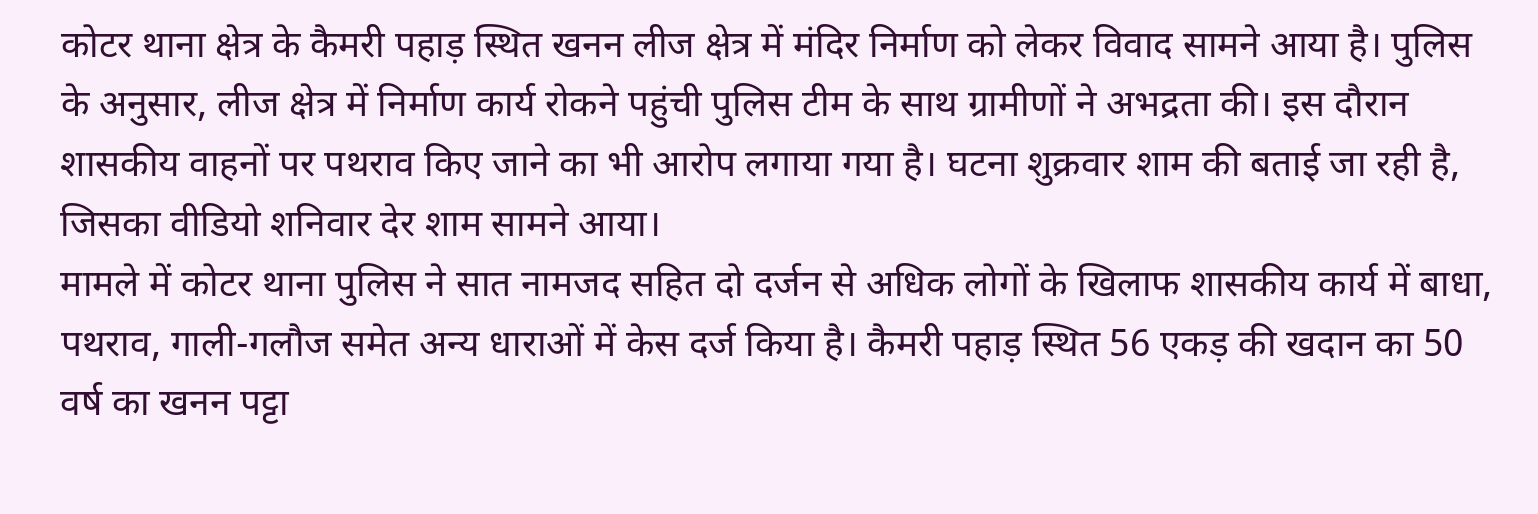कोटर थाना क्षेत्र के कैमरी पहाड़ स्थित खनन लीज क्षेत्र में मंदिर निर्माण को लेकर विवाद सामने आया है। पुलिस के अनुसार, लीज क्षेत्र में निर्माण कार्य रोकने पहुंची पुलिस टीम के साथ ग्रामीणों ने अभद्रता की। इस दौरान शासकीय वाहनों पर पथराव किए जाने का भी आरोप लगाया गया है। घटना शुक्रवार शाम की बताई जा रही है, जिसका वीडियो शनिवार देर शाम सामने आया।
मामले में कोटर थाना पुलिस ने सात नामजद सहित दो दर्जन से अधिक लोगों के खिलाफ शासकीय कार्य में बाधा, पथराव, गाली-गलौज समेत अन्य धाराओं में केस दर्ज किया है। कैमरी पहाड़ स्थित 56 एकड़ की खदान का 50 वर्ष का खनन पट्टा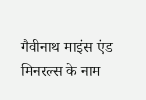गैवीनाथ माइंस एंड मिनरल्स के नाम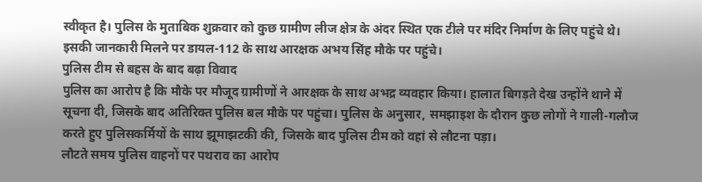स्वीकृत है। पुलिस के मुताबिक शुक्रवार को कुछ ग्रामीण लीज क्षेत्र के अंदर स्थित एक टीले पर मंदिर निर्माण के लिए पहुंचे थे। इसकी जानकारी मिलने पर डायल-112 के साथ आरक्षक अभय सिंह मौके पर पहुंचे।
पुलिस टीम से बहस के बाद बढ़ा विवाद
पुलिस का आरोप है कि मौके पर मौजूद ग्रामीणों ने आरक्षक के साथ अभद्र व्यवहार किया। हालात बिगड़ते देख उन्होंने थाने में सूचना दी, जिसके बाद अतिरिक्त पुलिस बल मौके पर पहुंचा। पुलिस के अनुसार, समझाइश के दौरान कुछ लोगों ने गाली-गलौज करते हुए पुलिसकर्मियों के साथ झूमाझटकी की, जिसके बाद पुलिस टीम को वहां से लौटना पड़ा।
लौटते समय पुलिस वाहनों पर पथराव का आरोप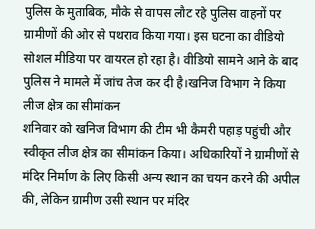पुलिस के मुताबिक, मौके से वापस लौट रहे पुलिस वाहनों पर ग्रामीणों की ओर से पथराव किया गया। इस घटना का वीडियो सोशल मीडिया पर वायरल हो रहा है। वीडियो सामने आने के बाद पुलिस ने मामले में जांच तेज कर दी है।खनिज विभाग ने किया लीज क्षेत्र का सीमांकन
शनिवार को खनिज विभाग की टीम भी कैमरी पहाड़ पहुंची और स्वीकृत लीज क्षेत्र का सीमांकन किया। अधिकारियों ने ग्रामीणों से मंदिर निर्माण के लिए किसी अन्य स्थान का चयन करने की अपील की, लेकिन ग्रामीण उसी स्थान पर मंदिर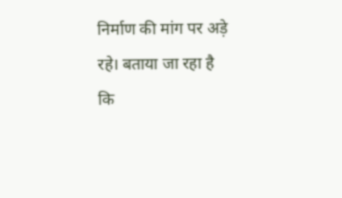निर्माण की मांग पर अड़े रहे। बताया जा रहा है कि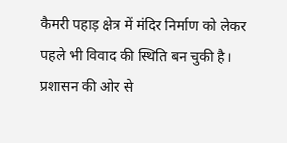कैमरी पहाड़ क्षेत्र में मंदिर निर्माण को लेकर पहले भी विवाद की स्थिति बन चुकी है। प्रशासन की ओर से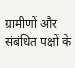ग्रामीणों और संबंधित पक्षों के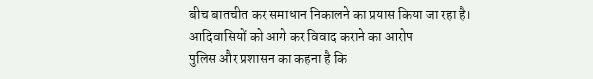बीच बातचीत कर समाधान निकालने का प्रयास किया जा रहा है।
आदिवासियों को आगे कर विवाद कराने का आरोप
पुलिस और प्रशासन का कहना है कि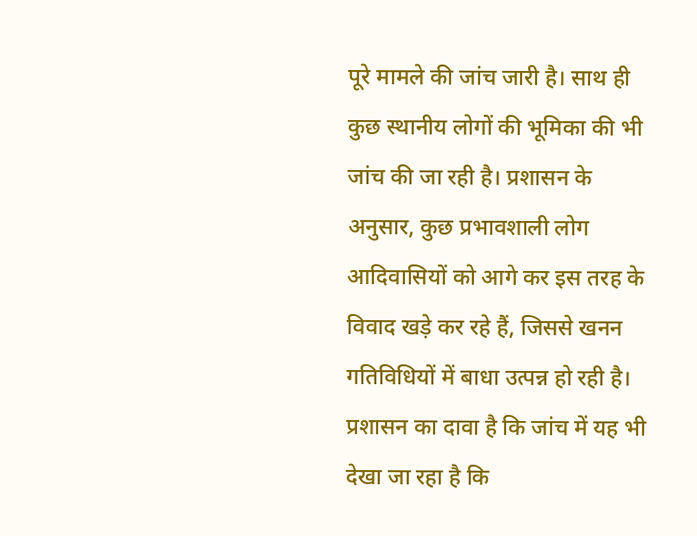पूरे मामले की जांच जारी है। साथ ही कुछ स्थानीय लोगों की भूमिका की भी जांच की जा रही है। प्रशासन के अनुसार, कुछ प्रभावशाली लोग आदिवासियों को आगे कर इस तरह के विवाद खड़े कर रहे हैं, जिससे खनन गतिविधियों में बाधा उत्पन्न हो रही है। प्रशासन का दावा है कि जांच में यह भी देखा जा रहा है कि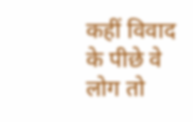कहीं विवाद के पीछे वे लोग तो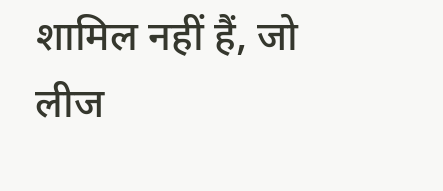शामिल नहीं हैं, जो लीज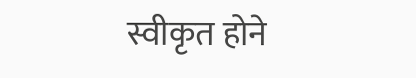स्वीकृत होने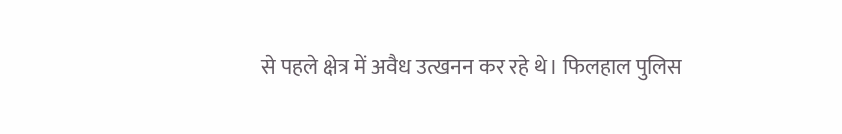से पहले क्षेत्र में अवैध उत्खनन कर रहे थे। फिलहाल पुलिस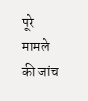पूरे मामले की जांच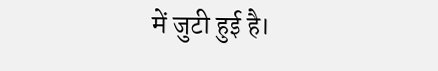में जुटी हुई है।